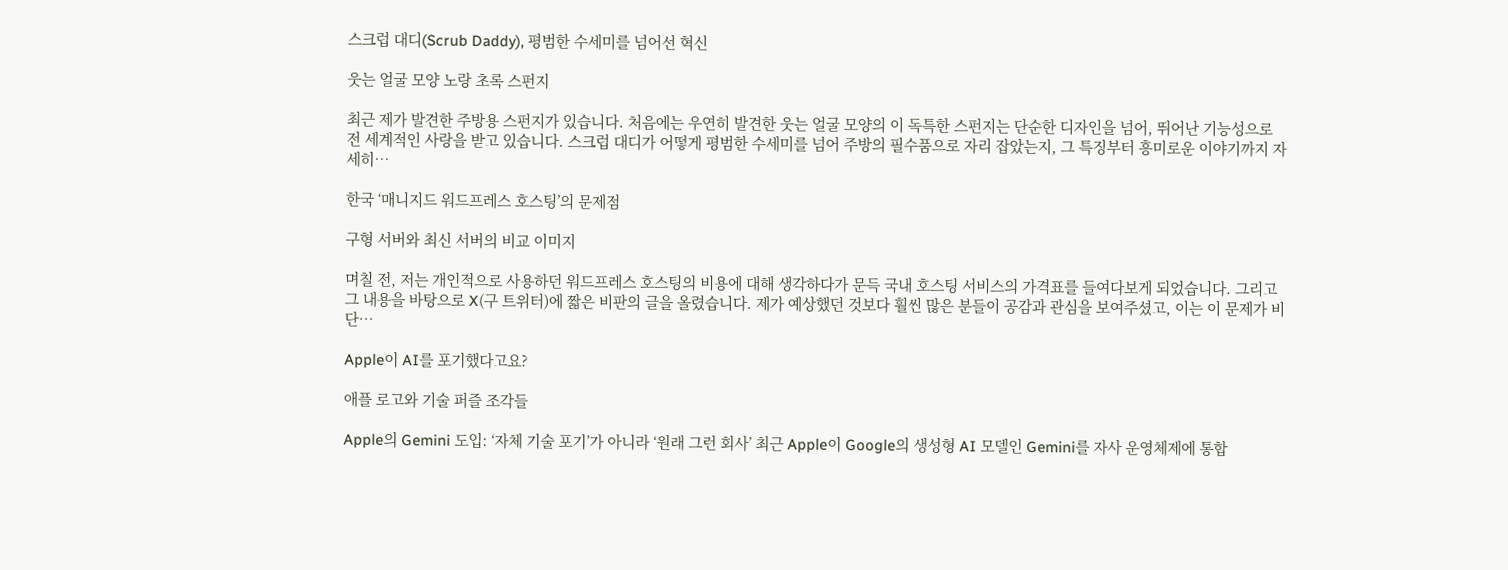스크럽 대디(Scrub Daddy), 평범한 수세미를 넘어선 혁신

웃는 얼굴 모양 노랑 초록 스펀지

최근 제가 발견한 주방용 스펀지가 있습니다. 처음에는 우연히 발견한 웃는 얼굴 모양의 이 독특한 스펀지는 단순한 디자인을 넘어, 뛰어난 기능성으로 전 세계적인 사랑을 받고 있습니다. 스크럽 대디가 어떻게 평범한 수세미를 넘어 주방의 필수품으로 자리 잡았는지, 그 특징부터 흥미로운 이야기까지 자세히…

한국 ‘매니지드 워드프레스 호스팅’의 문제점

구형 서버와 최신 서버의 비교 이미지

며칠 전, 저는 개인적으로 사용하던 워드프레스 호스팅의 비용에 대해 생각하다가 문득 국내 호스팅 서비스의 가격표를 들여다보게 되었습니다. 그리고 그 내용을 바탕으로 X(구 트위터)에 짧은 비판의 글을 올렸습니다. 제가 예상했던 것보다 훨씬 많은 분들이 공감과 관심을 보여주셨고, 이는 이 문제가 비단…

Apple이 AI를 포기했다고요?

애플 로고와 기술 퍼즐 조각들

Apple의 Gemini 도입: ‘자체 기술 포기’가 아니라 ‘원래 그런 회사’ 최근 Apple이 Google의 생성형 AI 모델인 Gemini를 자사 운영체제에 통합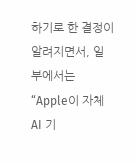하기로 한 결정이 알려지면서, 일부에서는 “Apple이 자체 AI 기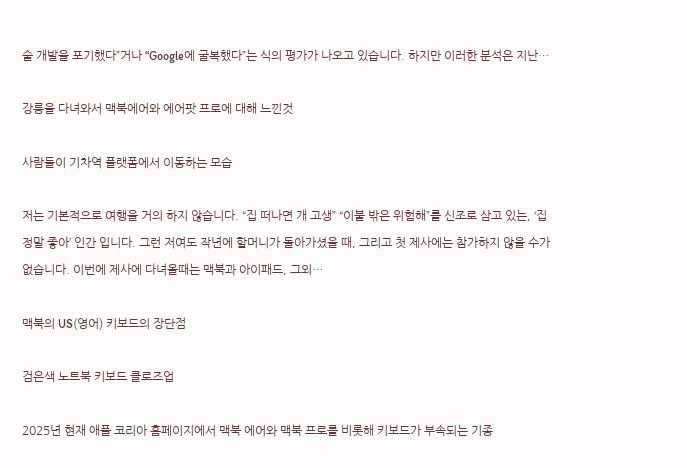술 개발을 포기했다”거나 “Google에 굴복했다”는 식의 평가가 나오고 있습니다. 하지만 이러한 분석은 지난…

강릉을 다녀와서 맥북에어와 에어팟 프로에 대해 느낀것

사람들이 기차역 플랫폼에서 이동하는 모습

저는 기본적으로 여행을 거의 하지 않습니다. “집 떠나면 개 고생” “이불 밖은 위험해”를 신조로 삼고 있는, ‘집 정말 좋아’ 인간 입니다. 그런 저여도 작년에 할머니가 돌아가셨을 때, 그리고 첫 제사에는 참가하지 않을 수가 없습니다. 이번에 제사에 다녀올때는 맥북과 아이패드, 그외…

맥북의 US(영어) 키보드의 장단점

검은색 노트북 키보드 클로즈업

2025년 현재 애플 코리아 홈페이지에서 맥북 에어와 맥북 프로를 비롯해 키보드가 부속되는 기종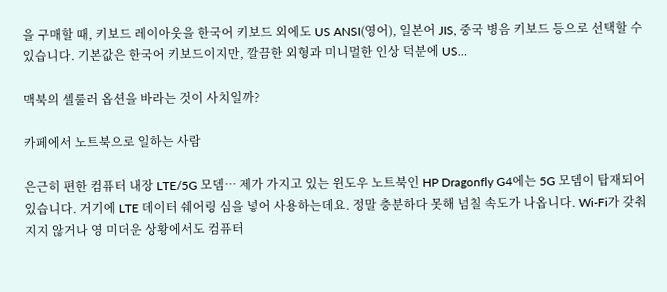을 구매할 때, 키보드 레이아웃을 한국어 키보드 외에도 US ANSI(영어), 일본어 JIS, 중국 병음 키보드 등으로 선택할 수 있습니다. 기본값은 한국어 키보드이지만, 깔끔한 외형과 미니멀한 인상 덕분에 US…

맥북의 셀룰러 옵션을 바라는 것이 사치일까?

카페에서 노트북으로 일하는 사람

은근히 편한 컴퓨터 내장 LTE/5G 모뎀… 제가 가지고 있는 윈도우 노트북인 HP Dragonfly G4에는 5G 모뎀이 탑재되어 있습니다. 거기에 LTE 데이터 쉐어링 심을 넣어 사용하는데요. 정말 충분하다 못해 넘칠 속도가 나옵니다. Wi-Fi가 갖춰지지 않거나 영 미더운 상황에서도 컴퓨터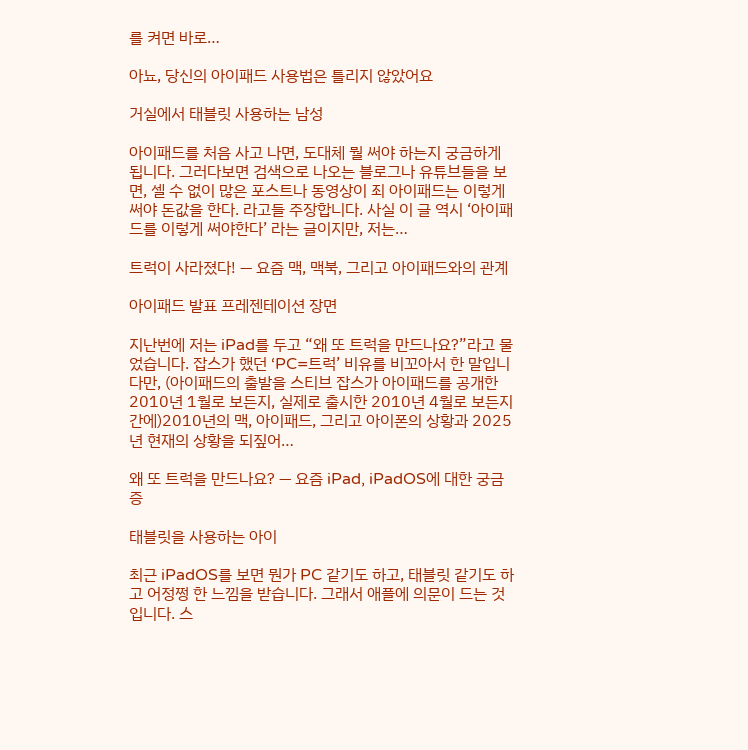를 켜면 바로…

아뇨, 당신의 아이패드 사용법은 틀리지 않았어요

거실에서 태블릿 사용하는 남성

아이패드를 처음 사고 나면, 도대체 뭘 써야 하는지 궁금하게 됩니다. 그러다보면 검색으로 나오는 블로그나 유튜브들을 보면, 셀 수 없이 많은 포스트나 동영상이 죄 아이패드는 이렇게 써야 돈값을 한다. 라고들 주장합니다. 사실 이 글 역시 ‘아이패드를 이렇게 써야한다’ 라는 글이지만, 저는…

트럭이 사라졌다! — 요즘 맥, 맥북, 그리고 아이패드와의 관계

아이패드 발표 프레젠테이션 장면

지난번에 저는 iPad를 두고 “왜 또 트럭을 만드나요?”라고 물었습니다. 잡스가 했던 ‘PC=트럭’ 비유를 비꼬아서 한 말입니다만, (아이패드의 출발을 스티브 잡스가 아이패드를 공개한 2010년 1월로 보든지, 실제로 출시한 2010년 4월로 보든지 간에)2010년의 맥, 아이패드, 그리고 아이폰의 상황과 2025년 현재의 상황을 되짚어…

왜 또 트럭을 만드나요? — 요즘 iPad, iPadOS에 대한 궁금증

태블릿을 사용하는 아이

최근 iPadOS를 보면 뭔가 PC 같기도 하고, 태블릿 같기도 하고 어정쩡 한 느낌을 받습니다. 그래서 애플에 의문이 드는 것입니다. 스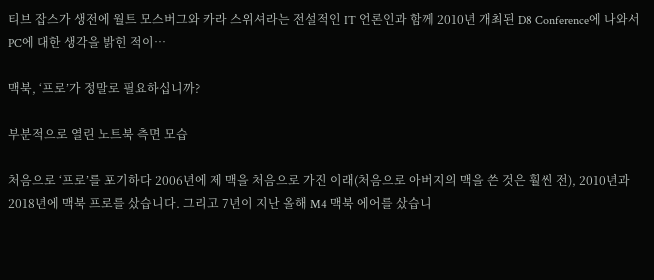티브 잡스가 생전에 월트 모스버그와 카라 스위셔라는 전설적인 IT 언론인과 함께 2010년 개최된 D8 Conference에 나와서 PC에 대한 생각을 밝힌 적이…

맥북, ‘프로’가 정말로 필요하십니까?

부분적으로 열린 노트북 측면 모습

처음으로 ‘프로’를 포기하다 2006년에 제 맥을 처음으로 가진 이래(처음으로 아버지의 맥을 쓴 것은 훨씬 전), 2010년과 2018년에 맥북 프로를 샀습니다. 그리고 7년이 지난 올해 M4 맥북 에어를 샀습니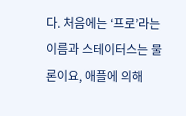다. 처음에는 ‘프로’라는 이름과 스테이터스는 물론이요, 애플에 의해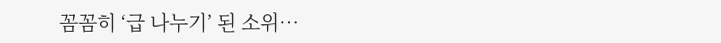꼼꼼히 ‘급 나누기’ 된 소위…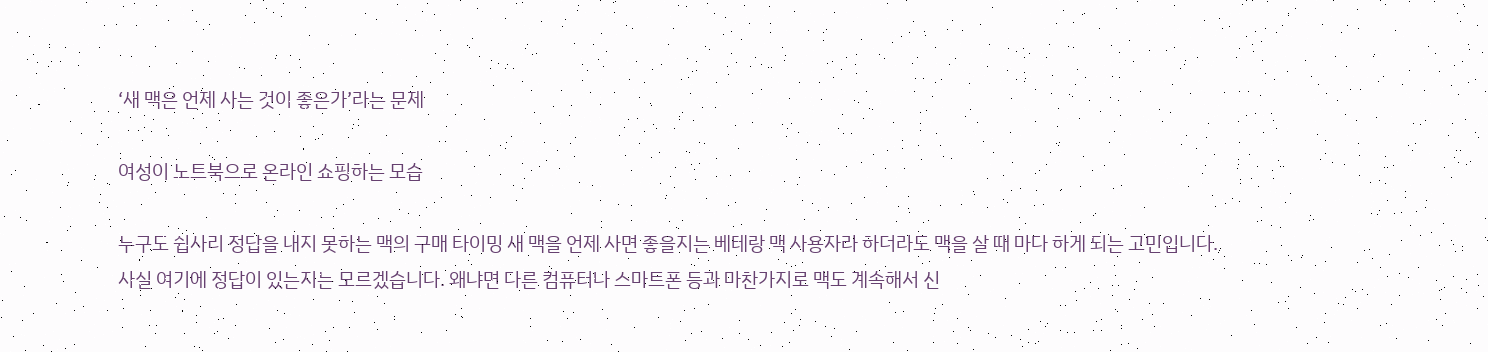‘새 맥은 언제 사는 것이 좋은가’라는 문제

여성이 노트북으로 온라인 쇼핑하는 모습

누구도 쉽사리 정답을 내지 못하는 맥의 구매 타이밍 새 맥을 언제 사면 좋을지는 베테랑 맥 사용자라 하더라도 맥을 살 때 마다 하게 되는 고민입니다. 사실 여기에 정답이 있는지는 모르겠습니다. 왜냐면 다른 컴퓨터나 스마트폰 등과 마찬가지로 맥도 계속해서 신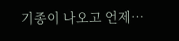기종이 나오고 언제…